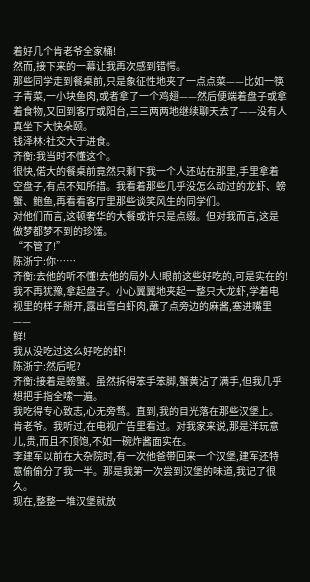着好几个肯老爷全家桶!
然而,接下来的一幕让我再次感到错愕。
那些同学走到餐桌前,只是象征性地夹了一点点菜——比如一筷子青菜,一小块鱼肉,或者拿了一个鸡翅——然后便端着盘子或拿着食物,又回到客厅或阳台,三三两两地继续聊天去了——没有人真坐下大快朵颐。
钱泽林:社交大于进食。
齐衡:我当时不懂这个。
很快,偌大的餐桌前竟然只剩下我一个人还站在那里,手里拿着空盘子,有点不知所措。我看着那些几乎没怎么动过的龙虾、螃蟹、鲍鱼,再看看客厅里那些谈笑风生的同学们。
对他们而言,这顿奢华的大餐或许只是点缀。但对我而言,这是做梦都梦不到的珍馐。
“不管了!”
陈浙宁:你……
齐衡:去他的听不懂!去他的局外人!眼前这些好吃的,可是实在的!
我不再犹豫,拿起盘子。小心翼翼地夹起一整只大龙虾,学着电视里的样子掰开,露出雪白虾肉,蘸了点旁边的麻酱,塞进嘴里——
鲜!
我从没吃过这么好吃的虾!
陈浙宁:然后呢?
齐衡:接着是螃蟹。虽然拆得笨手笨脚,蟹黄沾了满手,但我几乎想把手指全嗦一遍。
我吃得专心致志,心无旁骛。直到,我的目光落在那些汉堡上。
肯老爷。我听过,在电视广告里看过。对我家来说,那是洋玩意儿,贵,而且不顶饱,不如一碗炸酱面实在。
李建军以前在大杂院时,有一次他爸带回来一个汉堡,建军还特意偷偷分了我一半。那是我第一次尝到汉堡的味道,我记了很久。
现在,整整一堆汉堡就放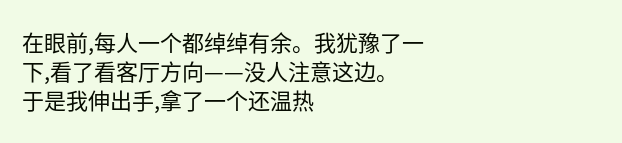在眼前,每人一个都绰绰有余。我犹豫了一下,看了看客厅方向——没人注意这边。
于是我伸出手,拿了一个还温热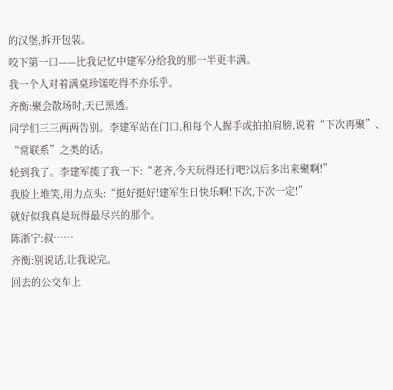的汉堡,拆开包装。
咬下第一口——比我记忆中建军分给我的那一半更丰满。
我一个人对着满桌珍馐吃得不亦乐乎。
齐衡:聚会散场时,天已黑透。
同学们三三两两告别。李建军站在门口,和每个人握手或拍拍肩膀,说着“下次再聚”、“常联系”之类的话。
轮到我了。李建军揽了我一下:“老齐,今天玩得还行吧?以后多出来聚啊!”
我脸上堆笑,用力点头:“挺好挺好!建军生日快乐啊!下次,下次一定!”
就好似我真是玩得最尽兴的那个。
陈浙宁:叔……
齐衡:别说话,让我说完。
回去的公交车上